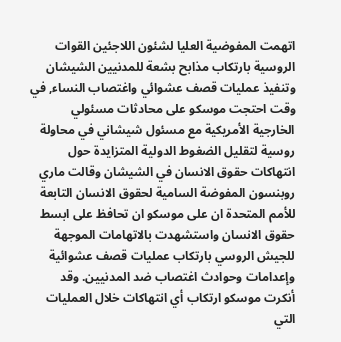اتهمت المفوضية العليا لشئون اللاجئين القوات الروسية بارتكاب مذابح بشعة للمدنيين الشيشان وتنفيذ عمليات قصف عشوائي واغتصاب النساء, في وقت احتجت موسكو على محادثات مسئولي الخارجية الأمريكية مع مسئول شيشاني في محاولة روسية لتقليل الضغوط الدولية المتزايدة حول انتهاكات حقوق الانسان في الشيشان وقالت ماري روبنسون المفوضة السامية لحقوق الانسان التابعة للأمم المتحدة ان على موسكو ان تحافظ على ابسط حقوق الانسان واستشهدت بالاتهامات الموجهة للجيش الروسي بارتكاب عمليات قصف عشوائية وإعدامات وحوادث اغتصاب ضد المدنيين. وقد أنكرت موسكو ارتكاب أي انتهاكات خلال العمليات التي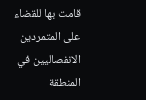قامت بها للقضاء على المتمردين الانفصاليين في المنطقة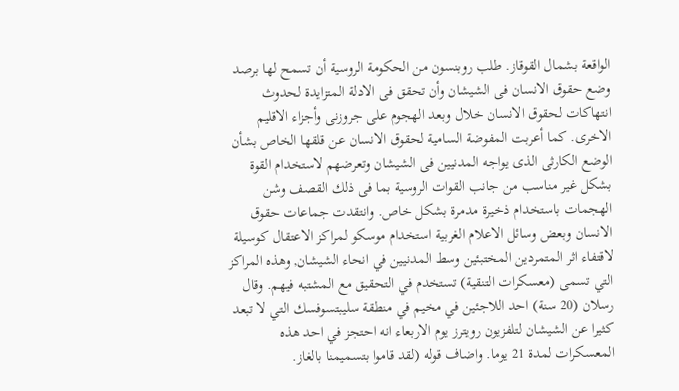الواقعة بشمال القوقاز. طلب روبنسون من الحكومة الروسية أن تسمح لها برصد وضع حقوق الانسان فى الشيشان وأن تحقق فى الادلة المتزايدة لحدوث انتهاكات لحقوق الانسان خلال وبعد الهجوم على جروزنى وأجزاء الاقليم الاخرى. كما أعربت المفوضة السامية لحقوق الانسان عن قلقها الخاص بشأن الوضع الكارثى الذى يواجه المدنيين فى الشيشان وتعرضهم لاستخدام القوة بشكل غير مناسب من جانب القوات الروسية بما فى ذلك القصف وشن الهجمات باستخدام ذخيرة مدمرة بشكل خاص. وانتقدت جماعات حقوق الانسان وبعض وسائل الاعلام الغربية استخدام موسكو لمراكز الاعتقال كوسيلة لاقتفاء اثر المتمردين المختبئين وسط المدنيين في انحاء الشيشان, وهذه المراكز التي تسمى (معسكرات التنقية) تستخدم في التحقيق مع المشتبه فيهم. وقال رسلان (20 سنة) احد اللاجئين في مخيم في منطقة سليبتسوفسك التي لا تبعد كثيرا عن الشيشان لتلفزيون رويترز يوم الاربعاء انه احتجز في احد هذه المعسكرات لمدة 21 يوما. واضاف قوله (لقد قاموا بتسميمنا بالغاز.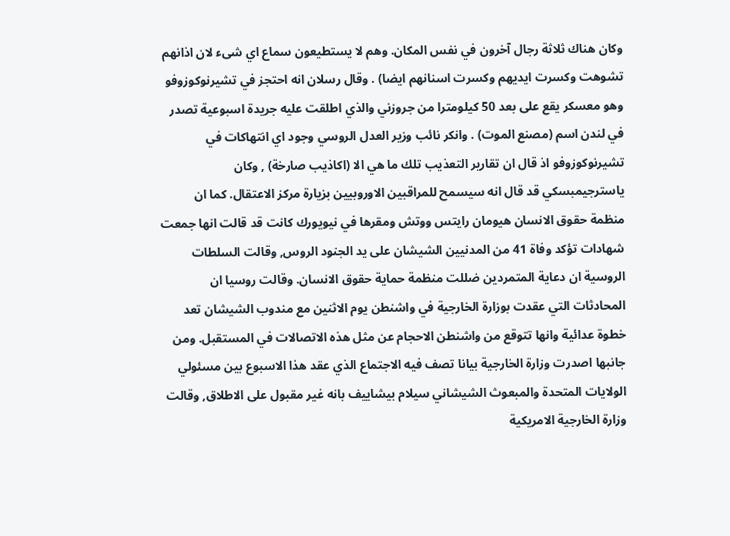وكان هناك ثلاثة رجال آخرون في نفس المكان. وهم لا يستطيعون سماع اي شىء لان اذانهم تشوهت وكسرت ايديهم وكسرت اسنانهم ايضا) . وقال رسلان انه احتجز في تشيرنوكوزوفو وهو معسكر يقع على بعد 50 كيلومترا من جروزني والذي اطلقت عليه جريدة اسبوعية تصدر في لندن اسم (مصنع الموت) . وانكر نائب وزير العدل الروسي وجود اي انتهاكات في تشيرنوكوزوفو اذ قال ان تقارير التعذيب تلك ما هي الا (اكاذيب صارخة) , وكان ياسترجيمبسكي قد قال انه سيسمح للمراقبين الاوروبيين بزيارة مركز الاعتقال. كما ان منظمة حقوق الانسان هيومان رايتس ووتش ومقرها في نيويورك كانت قد قالت انها جمعت شهادات تؤكد وفاة 41 من المدنيين الشيشان على يد الجنود الروس, وقالت السلطات الروسية ان دعاية المتمردين ضللت منظمة حماية حقوق الانسان. وقالت روسيا ان المحادثات التي عقدت بوزارة الخارجية في واشنطن يوم الاثنين مع مندوب الشيشان تعد خطوة عدائية وانها تتوقع من واشنطن الاحجام عن مثل هذه الاتصالات في المستقبل. ومن جانبها اصدرت وزارة الخارجية بيانا تصف فيه الاجتماع الذي عقد هذا الاسبوع بين مسئولي الولايات المتحدة والمبعوث الشيشاني سيلام بيشاييف بانه غير مقبول على الاطلاق, وقالت وزارة الخارجية الامريكية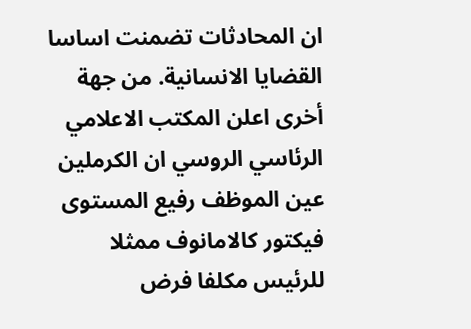ان المحادثات تضمنت اساسا القضايا الانسانية. من جهة أخرى اعلن المكتب الاعلامي الرئاسي الروسي ان الكرملين عين الموظف رفيع المستوى فيكتور كالامانوف ممثلا للرئيس مكلفا فرض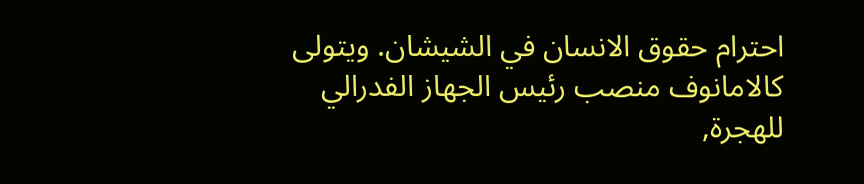احترام حقوق الانسان في الشيشان. ويتولى كالامانوف منصب رئيس الجهاز الفدرالي للهجرة,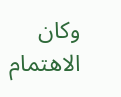وكان الاهتمام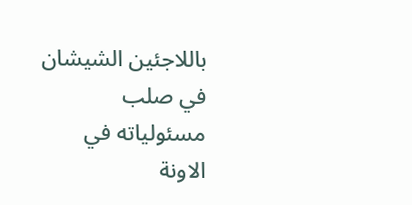باللاجئين الشيشان في صلب مسئولياته في الاونة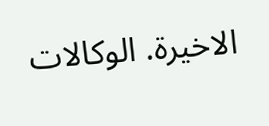الاخيرة. الوكالات